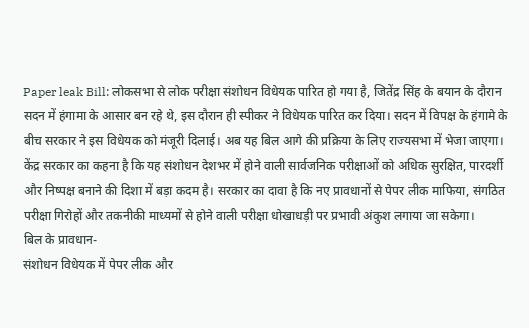Paper leak Bill: लोकसभा से लोक परीक्षा संशोधन विधेयक पारित हो गया है, जितेंद्र सिंह के बयान के दौरान सदन में हंगामा के आसार बन रहे थे, इस दौरान ही स्पीकर ने विधेयक पारित कर दिया। सदन में विपक्ष के हंगामे के बीच सरकार ने इस विधेयक को मंजूरी दिलाई। अब यह बिल आगे की प्रक्रिया के लिए राज्यसभा में भेजा जाएगा।
केंद्र सरकार का कहना है कि यह संशोधन देशभर में होने वाली सार्वजनिक परीक्षाओं को अधिक सुरक्षित, पारदर्शी और निष्पक्ष बनाने की दिशा में बड़ा कदम है। सरकार का दावा है कि नए प्रावधानों से पेपर लीक माफिया, संगठित परीक्षा गिरोहों और तकनीकी माध्यमों से होने वाली परीक्षा धोखाधड़ी पर प्रभावी अंकुश लगाया जा सकेगा।
बिल के प्रावधान-
संशोधन विधेयक में पेपर लीक और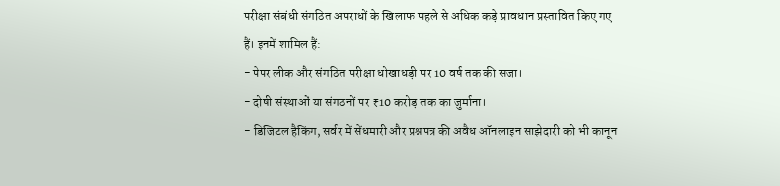परीक्षा संबंधी संगठित अपराधों के खिलाफ पहले से अधिक कड़े प्रावधान प्रस्तावित किए गए हैं। इनमें शामिल हैं:
- पेपर लीक और संगठित परीक्षा धोखाधड़ी पर 10 वर्ष तक की सजा।
- दोषी संस्थाओं या संगठनों पर ₹10 करोड़ तक का जुर्माना।
- डिजिटल हैकिंग, सर्वर में सेंधमारी और प्रश्नपत्र की अवैध ऑनलाइन साझेदारी को भी कानून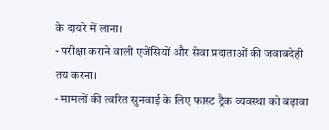के दायरे में लाना।
- परीक्षा कराने वाली एजेंसियों और सेवा प्रदाताओं की जवाबदेही तय करना।
- मामलों की त्वरित सुनवाई के लिए फास्ट ट्रैक व्यवस्था को बढ़ावा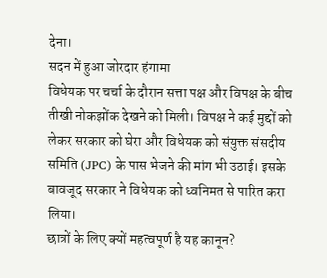देना।
सदन में हुआ जोरदार हंगामा
विधेयक पर चर्चा के दौरान सत्ता पक्ष और विपक्ष के बीच तीखी नोकझोंक देखने को मिली। विपक्ष ने कई मुद्दों को लेकर सरकार को घेरा और विधेयक को संयुक्त संसदीय समिति (JPC) के पास भेजने की मांग भी उठाई। इसके बावजूद सरकार ने विधेयक को ध्वनिमत से पारित करा लिया।
छात्रों के लिए क्यों महत्वपूर्ण है यह कानून?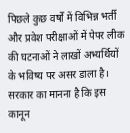पिछले कुछ वर्षों में विभिन्न भर्ती और प्रवेश परीक्षाओं में पेपर लीक की घटनाओं ने लाखों अभ्यर्थियों के भविष्य पर असर डाला है। सरकार का मानना है कि इस कानून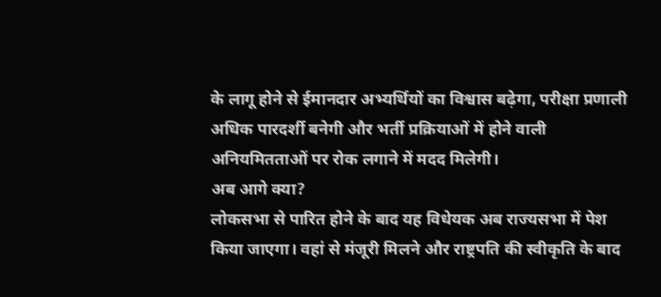के लागू होने से ईमानदार अभ्यर्थियों का विश्वास बढ़ेगा, परीक्षा प्रणाली अधिक पारदर्शी बनेगी और भर्ती प्रक्रियाओं में होने वाली अनियमितताओं पर रोक लगाने में मदद मिलेगी।
अब आगे क्या?
लोकसभा से पारित होने के बाद यह विधेयक अब राज्यसभा में पेश किया जाएगा। वहां से मंजूरी मिलने और राष्ट्रपति की स्वीकृति के बाद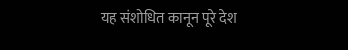यह संशोधित कानून पूरे देश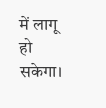में लागू हो सकेगा।